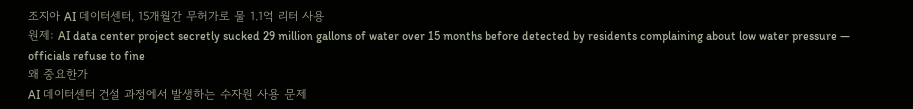조지아 AI 데이터센터, 15개월간 무허가로 물 1.1억 리터 사용
원제: AI data center project secretly sucked 29 million gallons of water over 15 months before detected by residents complaining about low water pressure — officials refuse to fine
왜 중요한가
AI 데이터센터 건설 과정에서 발생하는 수자원 사용 문제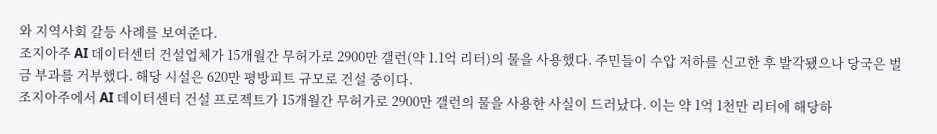와 지역사회 갈등 사례를 보여준다.
조지아주 AI 데이터센터 건설업체가 15개월간 무허가로 2900만 갤런(약 1.1억 리터)의 물을 사용했다. 주민들이 수압 저하를 신고한 후 발각됐으나 당국은 벌금 부과를 거부했다. 해당 시설은 620만 평방피트 규모로 건설 중이다.
조지아주에서 AI 데이터센터 건설 프로젝트가 15개월간 무허가로 2900만 갤런의 물을 사용한 사실이 드러났다. 이는 약 1억 1천만 리터에 해당하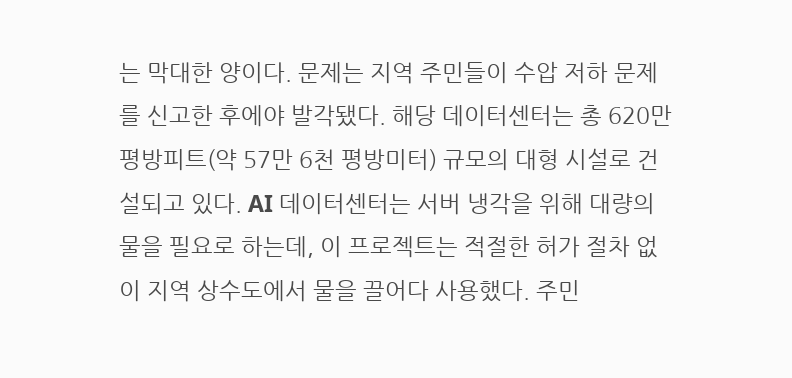는 막대한 양이다. 문제는 지역 주민들이 수압 저하 문제를 신고한 후에야 발각됐다. 해당 데이터센터는 총 620만 평방피트(약 57만 6천 평방미터) 규모의 대형 시설로 건설되고 있다. AI 데이터센터는 서버 냉각을 위해 대량의 물을 필요로 하는데, 이 프로젝트는 적절한 허가 절차 없이 지역 상수도에서 물을 끌어다 사용했다. 주민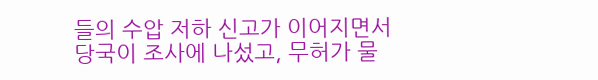들의 수압 저하 신고가 이어지면서 당국이 조사에 나섰고, 무허가 물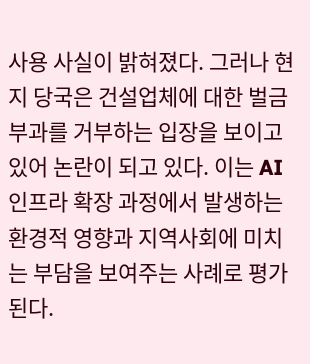사용 사실이 밝혀졌다. 그러나 현지 당국은 건설업체에 대한 벌금 부과를 거부하는 입장을 보이고 있어 논란이 되고 있다. 이는 AI 인프라 확장 과정에서 발생하는 환경적 영향과 지역사회에 미치는 부담을 보여주는 사례로 평가된다.